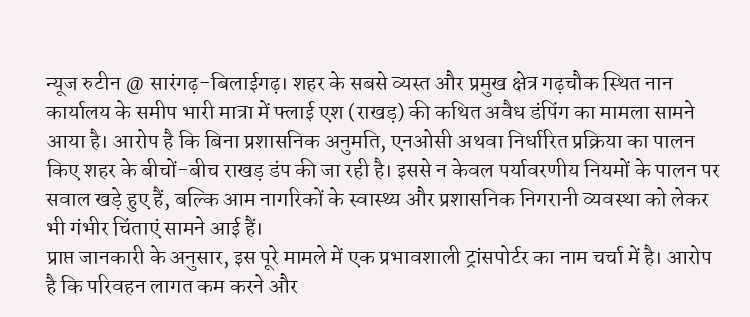न्यूज रुटीन @ सारंगढ़-बिलाईगढ़। शहर के सबसे व्यस्त और प्रमुख क्षेत्र गढ़चौक स्थित नान कार्यालय के समीप भारी मात्रा में फ्लाई एश (राखड़) की कथित अवैध डंपिंग का मामला सामने आया है। आरोप है कि बिना प्रशासनिक अनुमति, एनओसी अथवा निर्धारित प्रक्रिया का पालन किए शहर के बीचों-बीच राखड़ डंप की जा रही है। इससे न केवल पर्यावरणीय नियमों के पालन पर सवाल खड़े हुए हैं, बल्कि आम नागरिकों के स्वास्थ्य और प्रशासनिक निगरानी व्यवस्था को लेकर भी गंभीर चिंताएं सामने आई हैं।
प्राप्त जानकारी के अनुसार, इस पूरे मामले में एक प्रभावशाली ट्रांसपोर्टर का नाम चर्चा में है। आरोप है कि परिवहन लागत कम करने और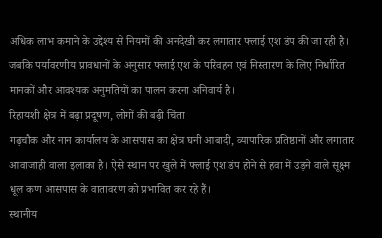अधिक लाभ कमाने के उद्देश्य से नियमों की अनदेखी कर लगातार फ्लाई एश डंप की जा रही है। जबकि पर्यावरणीय प्रावधानों के अनुसार फ्लाई एश के परिवहन एवं निस्तारण के लिए निर्धारित मानकों और आवश्यक अनुमतियों का पालन करना अनिवार्य है।
रिहायशी क्षेत्र में बढ़ा प्रदूषण, लोगों की बढ़ी चिंता
गढ़चौक और नान कार्यालय के आसपास का क्षेत्र घनी आबादी, व्यापारिक प्रतिष्ठानों और लगातार आवाजाही वाला इलाका है। ऐसे स्थान पर खुले में फ्लाई एश डंप होने से हवा में उड़ने वाले सूक्ष्म धूल कण आसपास के वातावरण को प्रभावित कर रहे हैं।
स्थानीय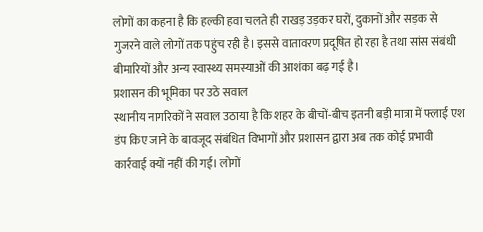लोगों का कहना है कि हल्की हवा चलते ही राखड़ उड़कर घरों, दुकानों और सड़क से गुजरने वाले लोगों तक पहुंच रही है। इससे वातावरण प्रदूषित हो रहा है तथा सांस संबंधी बीमारियों और अन्य स्वास्थ्य समस्याओं की आशंका बढ़ गई है।
प्रशासन की भूमिका पर उठे सवाल
स्थानीय नागरिकों ने सवाल उठाया है कि शहर के बीचों-बीच इतनी बड़ी मात्रा में फ्लाई एश डंप किए जाने के बावजूद संबंधित विभागों और प्रशासन द्वारा अब तक कोई प्रभावी कार्रवाई क्यों नहीं की गई। लोगों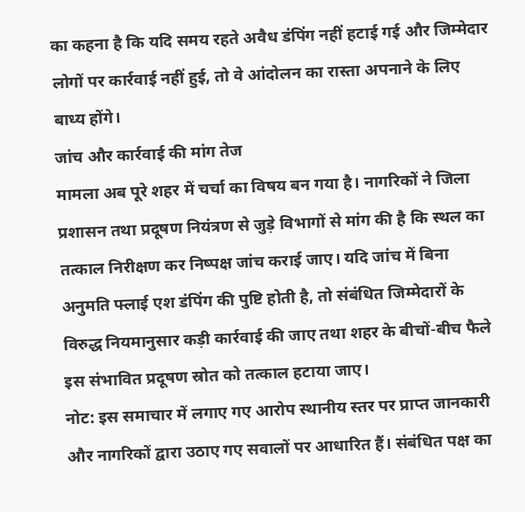का कहना है कि यदि समय रहते अवैध डंपिंग नहीं हटाई गई और जिम्मेदार लोगों पर कार्रवाई नहीं हुई, तो वे आंदोलन का रास्ता अपनाने के लिए बाध्य होंगे।
जांच और कार्रवाई की मांग तेज
मामला अब पूरे शहर में चर्चा का विषय बन गया है। नागरिकों ने जिला प्रशासन तथा प्रदूषण नियंत्रण से जुड़े विभागों से मांग की है कि स्थल का तत्काल निरीक्षण कर निष्पक्ष जांच कराई जाए। यदि जांच में बिना अनुमति फ्लाई एश डंपिंग की पुष्टि होती है, तो संबंधित जिम्मेदारों के विरुद्ध नियमानुसार कड़ी कार्रवाई की जाए तथा शहर के बीचों-बीच फैले इस संभावित प्रदूषण स्रोत को तत्काल हटाया जाए।
नोट: इस समाचार में लगाए गए आरोप स्थानीय स्तर पर प्राप्त जानकारी और नागरिकों द्वारा उठाए गए सवालों पर आधारित हैं। संबंधित पक्ष का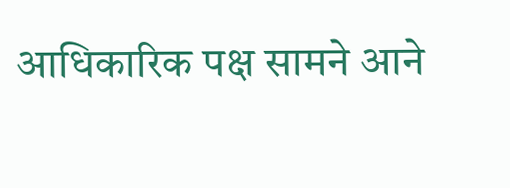आधिकारिक पक्ष सामने आने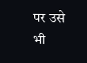पर उसे भी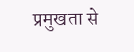प्रमुखता से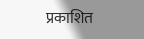प्रकाशित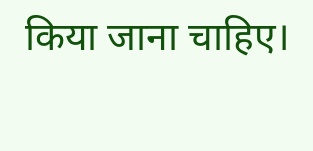किया जाना चाहिए।